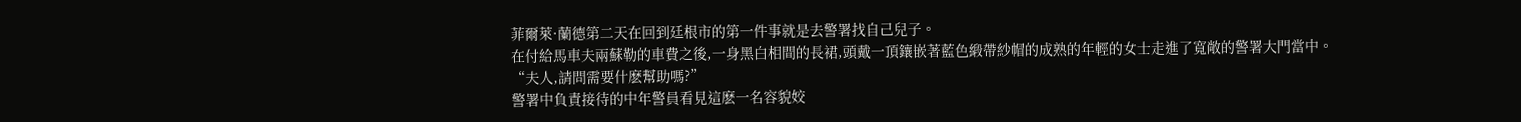菲爾萊·蘭德第二天在回到廷根市的第一件事就是去警署找自己兒子。
在付給馬車夫兩蘇勒的車費之後,一身黑白相間的長裙,頭戴一頂鑲嵌著藍色緞帶紗帽的成熟的年輕的女士走進了寬敞的警署大門當中。
“夫人,請問需要什麽幫助嗎?”
警署中負責接待的中年警員看見這麽一名容貌姣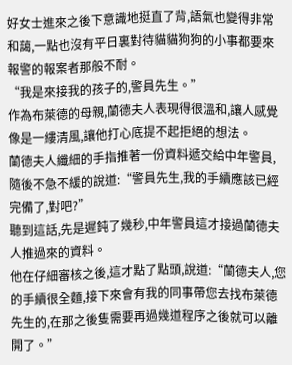好女士進來之後下意識地挺直了背,語氣也變得非常和藹,一點也沒有平日裏對待貓貓狗狗的小事都要來報警的報案者那般不耐。
“我是來接我的孩子的,警員先生。”
作為布萊德的母親,蘭德夫人表現得很溫和,讓人感覺像是一縷清風,讓他打心底提不起拒絕的想法。
蘭德夫人纖細的手指推著一份資料遞交給中年警員,隨後不急不緩的說道:“警員先生,我的手續應該已經完備了,對吧?”
聽到這話,先是遲鈍了幾秒,中年警員這才接過蘭德夫人推過來的資料。
他在仔細審核之後,這才點了點頭,說道:“蘭德夫人,您的手續很全麵,接下來會有我的同事帶您去找布萊德先生的,在那之後隻需要再過幾道程序之後就可以離開了。”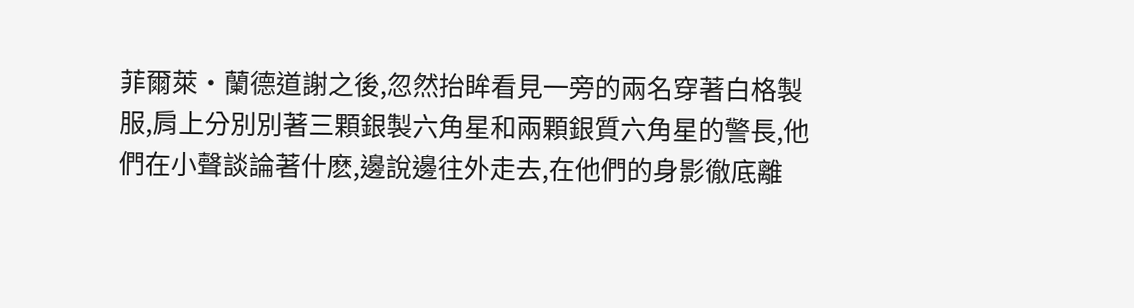菲爾萊·蘭德道謝之後,忽然抬眸看見一旁的兩名穿著白格製服,肩上分別別著三顆銀製六角星和兩顆銀質六角星的警長,他們在小聲談論著什麽,邊說邊往外走去,在他們的身影徹底離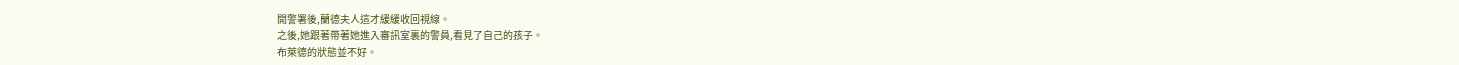開警署後,蘭德夫人這才緩緩收回視線。
之後,她跟著帶著她進入審訊室裏的警員,看見了自己的孩子。
布萊德的狀態並不好。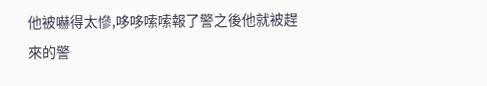他被嚇得太慘,哆哆嗦嗦報了警之後他就被趕來的警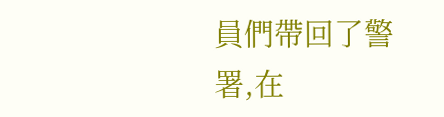員們帶回了警署,在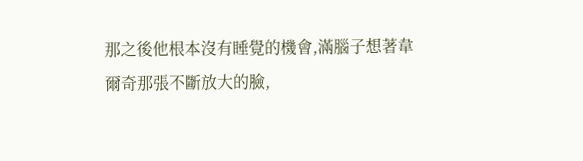那之後他根本沒有睡覺的機會,滿腦子想著韋爾奇那張不斷放大的臉,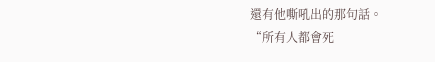還有他嘶吼出的那句話。
“所有人都會死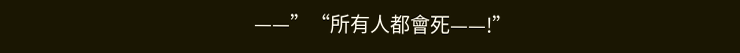——”“所有人都會死——!”